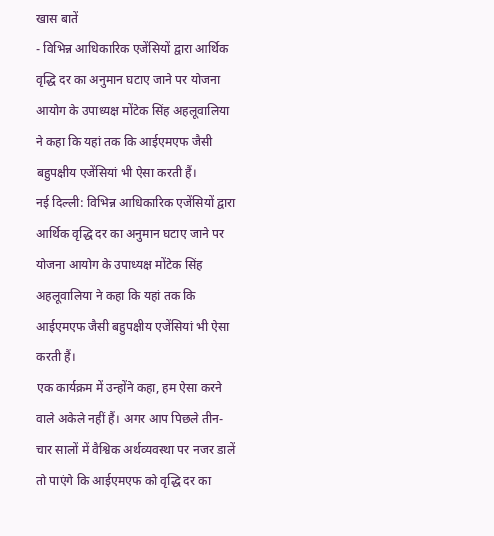खास बातें
- विभिन्न आधिकारिक एजेंसियों द्वारा आर्थिक वृद्धि दर का अनुमान घटाए जाने पर योजना आयोग के उपाध्यक्ष मोंटेक सिंह अहलूवालिया ने कहा कि यहां तक कि आईएमएफ जैसी बहुपक्षीय एजेंसियां भी ऐसा करती हैं।
नई दिल्ली: विभिन्न आधिकारिक एजेंसियों द्वारा आर्थिक वृद्धि दर का अनुमान घटाए जाने पर योजना आयोग के उपाध्यक्ष मोंटेक सिंह अहलूवालिया ने कहा कि यहां तक कि आईएमएफ जैसी बहुपक्षीय एजेंसियां भी ऐसा करती हैं।
एक कार्यक्रम में उन्होंने कहा, हम ऐसा करने वाले अकेले नहीं हैं। अगर आप पिछले तीन-चार सालों में वैश्विक अर्थव्यवस्था पर नजर डालें तो पाएंगे कि आईएमएफ को वृद्धि दर का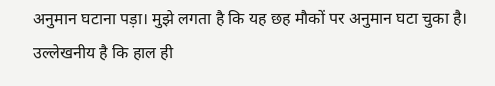अनुमान घटाना पड़ा। मुझे लगता है कि यह छह मौकों पर अनुमान घटा चुका है।
उल्लेखनीय है कि हाल ही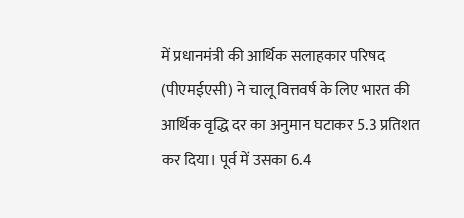में प्रधानमंत्री की आर्थिक सलाहकार परिषद (पीएमईएसी) ने चालू वित्तवर्ष के लिए भारत की आर्थिक वृद्धि दर का अनुमान घटाकर 5.3 प्रतिशत कर दिया। पूर्व में उसका 6.4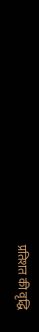प्रतिशत की वृद्धि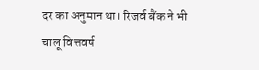दर का अनुमान था। रिजर्व बैंक ने भी चालू वित्तवर्ष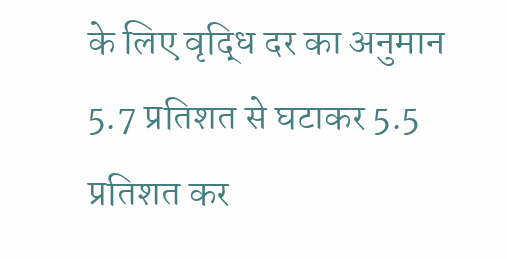के लिए वृद्धि दर का अनुमान 5.7 प्रतिशत से घटाकर 5.5 प्रतिशत कर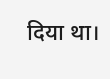दिया था।